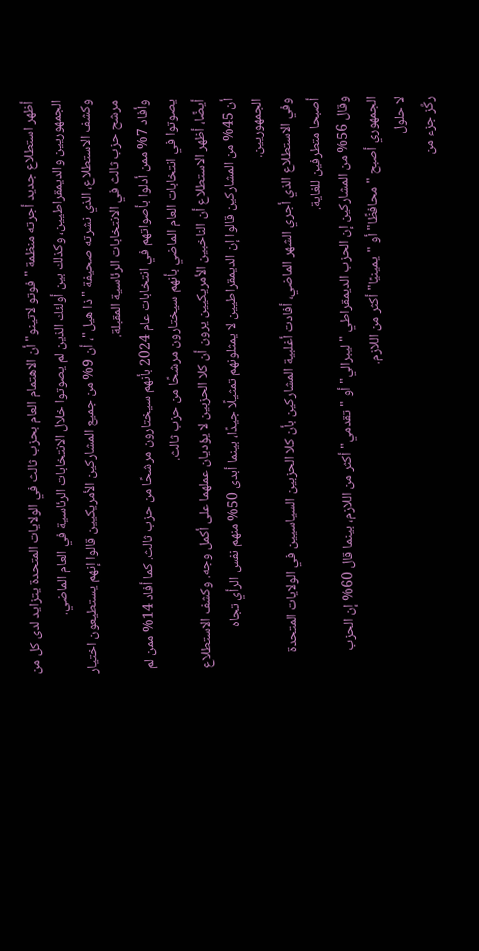أظهر استطلاع جديد أجرته منظمة "فوتو لاتينو" أن الاهتمام العام بحزب ثالث في الولايات المتحدة يتزايد لدى كل من الجمهوريين والديمقراطيين، وكذلك بين أولئك الذين لم يصوتوا خلال الانتخابات الرئاسية في العام الماضي.
وكشف الاستطلاع، الذي نشرته صحيفة "ذا هيل"، أن 9% من جميع المشاركين الأمريكيين قالوا إنهم يستطيعون اختيار مرشح حزب ثالث في الانتخابات الرئاسية المقبلة.
وأفاد 7% ممن أدلوا بأصواتهم في انتخابات عام 2024 بأنهم سيختارون مرشحًا من حزب ثالث. كما أفاد 14% ممن لم يصوتوا في انتخابات العام الماضي بأنهم سيختارون مرشحًا من حزب ثالث.
أيضًا، أظهر الاستطلاع أن الناخبين الأمريكيين يرون أن كلا الحزبين لا يؤديان عملهما على أكمل وجه. وكشف الاستطلاع أن 45% من المشاركين قالوا إن الديمقراطيين لا يمثلونهم تمثيلًا جيدًا، بينما أبدى 50% منهم نفس الرأي تجاه الجمهوريين.
وفي الاستطلاع الذي أجري الشهر الماضي، أفادت أغلبية المشاركين بأن كلا الحزبين السياسيين في الولايات المتحدة أصبحا متطرفين للغاية.
وقال 56% من المشاركين إن الحزب الديمقراطي "ليبرالي" أو "تقدمي" أكثر من اللازم، بينما قال 60% إن الحزب الجمهوري أصبح "محافظًا" أو "يمينيًا" أكثر من اللازم.
لا حلول
ركَّز جزء من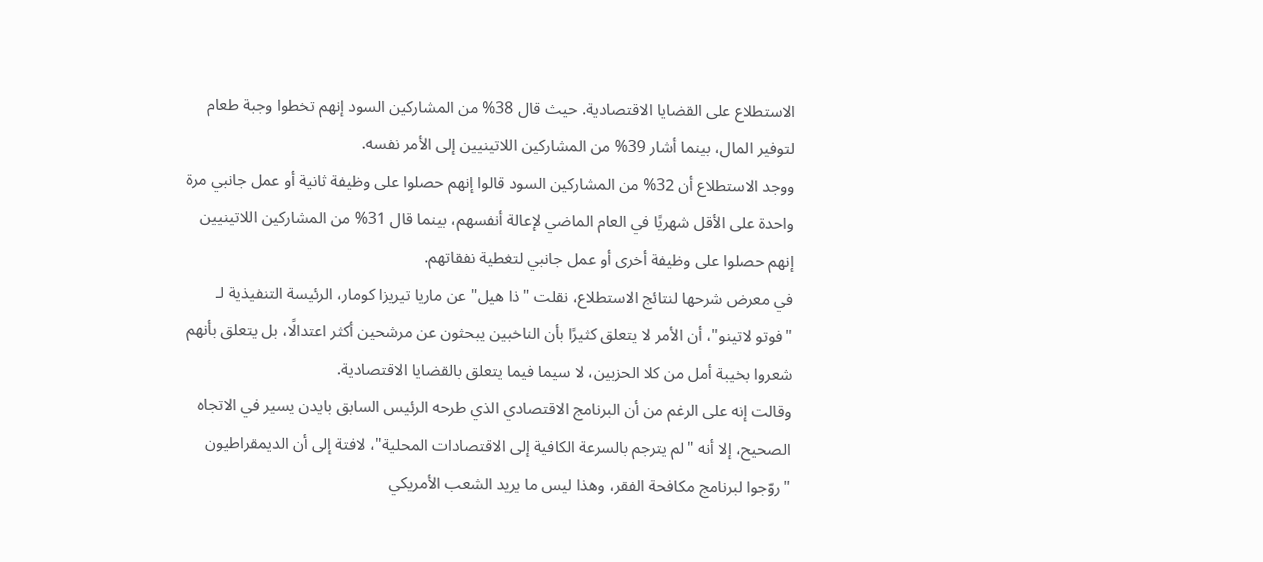الاستطلاع على القضايا الاقتصادية. حيث قال 38% من المشاركين السود إنهم تخطوا وجبة طعام لتوفير المال، بينما أشار 39% من المشاركين اللاتينيين إلى الأمر نفسه.
ووجد الاستطلاع أن 32% من المشاركين السود قالوا إنهم حصلوا على وظيفة ثانية أو عمل جانبي مرة واحدة على الأقل شهريًا في العام الماضي لإعالة أنفسهم، بينما قال 31% من المشاركين اللاتينيين إنهم حصلوا على وظيفة أخرى أو عمل جانبي لتغطية نفقاتهم.
في معرض شرحها لنتائج الاستطلاع، نقلت "ذا هيل" عن ماريا تيريزا كومار، الرئيسة التنفيذية لـ "فوتو لاتينو"، أن الأمر لا يتعلق كثيرًا بأن الناخبين يبحثون عن مرشحين أكثر اعتدالًا، بل يتعلق بأنهم شعروا بخيبة أمل من كلا الحزبين، لا سيما فيما يتعلق بالقضايا الاقتصادية.
وقالت إنه على الرغم من أن البرنامج الاقتصادي الذي طرحه الرئيس السابق بايدن يسير في الاتجاه الصحيح، إلا أنه "لم يترجم بالسرعة الكافية إلى الاقتصادات المحلية"، لافتة إلى أن الديمقراطيون "روّجوا لبرنامج مكافحة الفقر، وهذا ليس ما يريد الشعب الأمريكي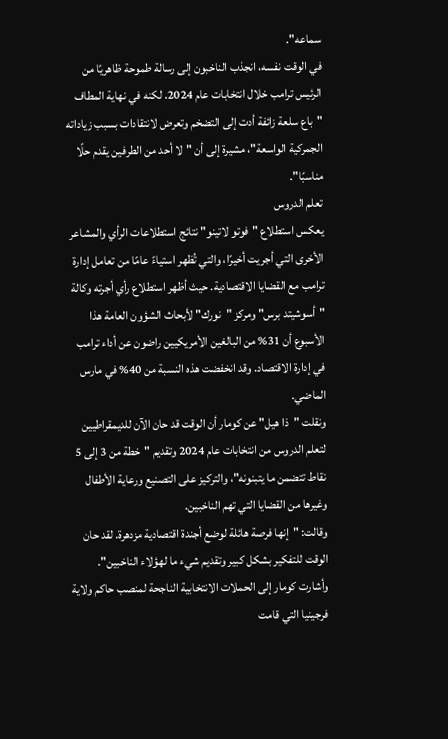سماعه".
في الوقت نفسه، انجذب الناخبون إلى رسالة طموحة ظاهريًا من الرئيس ترامب خلال انتخابات عام 2024. لكنه في نهاية المطاف "باع سلعة زائفة أدت إلى التضخم وتعرض لانتقادات بسبب زياداته الجمركية الواسعة"، مشيرة إلى أن "لا أحد من الطرفين يقدم حلًا مناسبًا".
تعلم الدروس
يعكس استطلاع "فوتو لاتينو" نتائج استطلاعات الرأي والمشاعر الأخرى التي أجريت أخيرًا، والتي تُظهر استياءً عامًا من تعامل إدارة ترامب مع القضايا الاقتصادية. حيث أظهر استطلاع رأي أجرته وكالة "أسوشيتد برس" ومركز "نورك" لأبحاث الشؤون العامة هذا الأسبوع أن 31% من البالغين الأمريكيين راضون عن أداء ترامب في إدارة الاقتصاد. وقد انخفضت هذه النسبة من 40% في مارس الماضي.
ونقلت "ذا هيل" عن كومار أن الوقت قد حان الآن للديمقراطيين لتعلم الدروس من انتخابات عام 2024 وتقديم "خطة من 3 إلى 5 نقاط تتضمن ما يتبنونه"، والتركيز على التصنيع ورعاية الأطفال وغيرها من القضايا التي تهم الناخبين.
وقالت: "إنها فرصة هائلة لوضع أجندة اقتصادية مزدهرة. لقد حان الوقت للتفكير بشكل كبير وتقديم شيء ما لهؤلاء الناخبين".
وأشارت كومار إلى الحملات الانتخابية الناجحة لمنصب حاكم ولاية فرجينيا التي قامت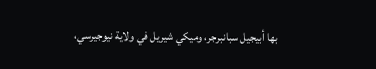بها أبيجيل سبانبرجر، وميكي شيريل في ولاية نيوجيرسي،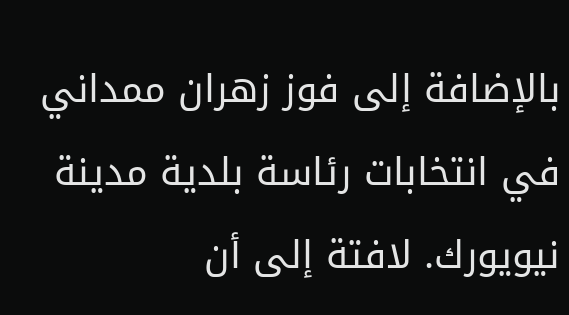بالإضافة إلى فوز زهران ممداني في انتخابات رئاسة بلدية مدينة نيويورك. لافتة إلى أن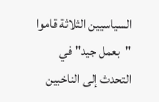السياسيين الثلاثة قاموا "بعمل جيد" في التحدث إلى الناخبين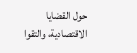حول القضايا الاقتصادية، والتقوا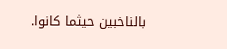بالناخبين حيثما كانوا.